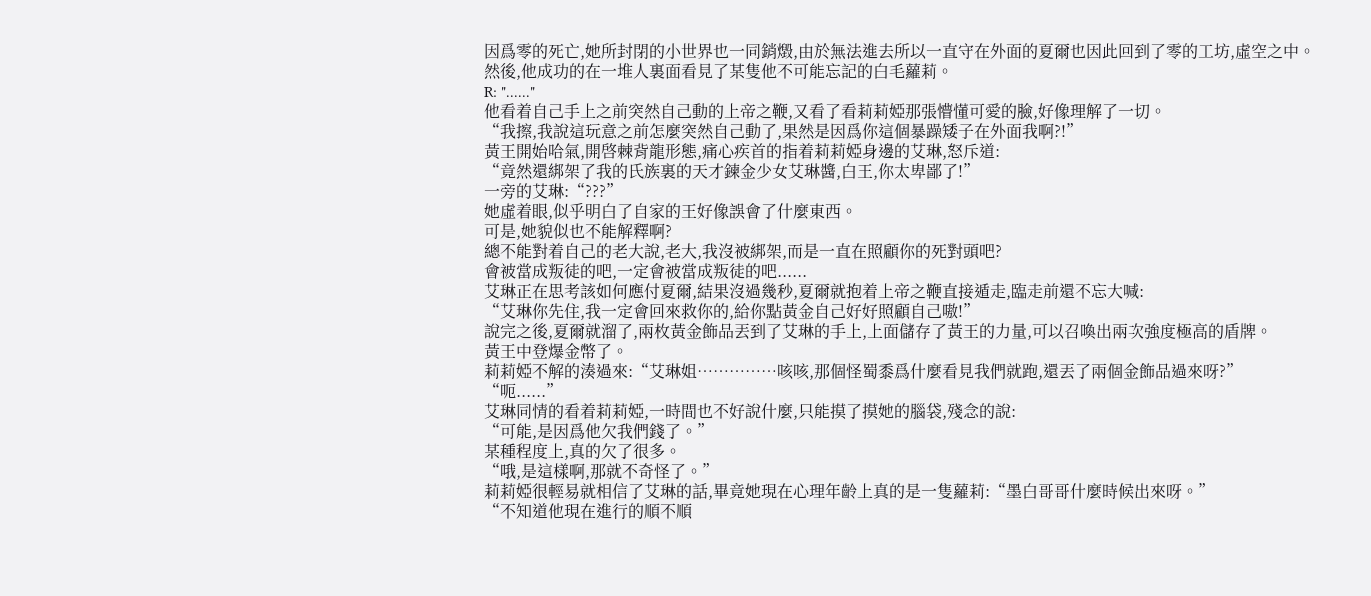因爲零的死亡,她所封閉的小世界也一同銷燬,由於無法進去所以一直守在外面的夏爾也因此回到了零的工坊,虛空之中。
然後,他成功的在一堆人裏面看見了某隻他不可能忘記的白毛蘿莉。
R: "......"
他看着自己手上之前突然自己動的上帝之鞭,又看了看莉莉婭那張懵懂可愛的臉,好像理解了一切。
“我擦,我說這玩意之前怎麼突然自己動了,果然是因爲你這個暴躁矮子在外面我啊?!”
黃王開始哈氣,開啓棘背龍形態,痛心疾首的指着莉莉婭身邊的艾琳,怒斥道:
“竟然還綁架了我的氏族裏的天才鍊金少女艾琳醬,白王,你太卑鄙了!”
一旁的艾琳:“???”
她虛着眼,似乎明白了自家的王好像誤會了什麼東西。
可是,她貌似也不能解釋啊?
總不能對着自己的老大說,老大,我沒被綁架,而是一直在照顧你的死對頭吧?
會被當成叛徒的吧,一定會被當成叛徒的吧......
艾琳正在思考該如何應付夏爾,結果沒過幾秒,夏爾就抱着上帝之鞭直接遁走,臨走前還不忘大喊:
“艾琳你先住,我一定會回來救你的,給你點黃金自己好好照顧自己嗷!”
說完之後,夏爾就溜了,兩枚黃金飾品丟到了艾琳的手上,上面儲存了黃王的力量,可以召喚出兩次強度極高的盾牌。
黃王中登爆金幣了。
莉莉婭不解的湊過來:“艾琳姐……………咳咳,那個怪蜀黍爲什麼看見我們就跑,還丟了兩個金飾品過來呀?”
“呃......”
艾琳同情的看着莉莉婭,一時間也不好說什麼,只能摸了摸她的腦袋,殘念的說:
“可能,是因爲他欠我們錢了。”
某種程度上,真的欠了很多。
“哦,是這樣啊,那就不奇怪了。”
莉莉婭很輕易就相信了艾琳的話,畢竟她現在心理年齡上真的是一隻蘿莉:“墨白哥哥什麼時候出來呀。”
“不知道他現在進行的順不順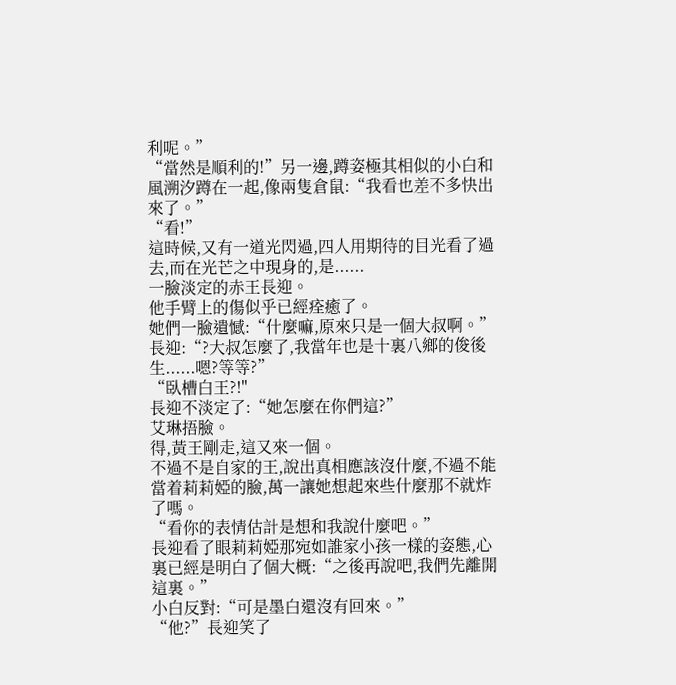利呢。”
“當然是順利的!”另一邊,蹲姿極其相似的小白和風溯汐蹲在一起,像兩隻倉鼠:“我看也差不多快出來了。”
“看!”
這時候,又有一道光閃過,四人用期待的目光看了過去,而在光芒之中現身的,是......
一臉淡定的赤王長迎。
他手臂上的傷似乎已經痊癒了。
她們一臉遺憾:“什麼嘛,原來只是一個大叔啊。”
長迎:“?大叔怎麼了,我當年也是十裏八鄉的俊後生......嗯?等等?”
“臥槽白王?!"
長迎不淡定了:“她怎麼在你們這?”
艾琳捂臉。
得,黃王剛走,這又來一個。
不過不是自家的王,說出真相應該沒什麼,不過不能當着莉莉婭的臉,萬一讓她想起來些什麼那不就炸了嗎。
“看你的表情估計是想和我說什麼吧。”
長迎看了眼莉莉婭那宛如誰家小孩一樣的姿態,心裏已經是明白了個大概:“之後再說吧,我們先離開這裏。”
小白反對:“可是墨白還沒有回來。”
“他?”長迎笑了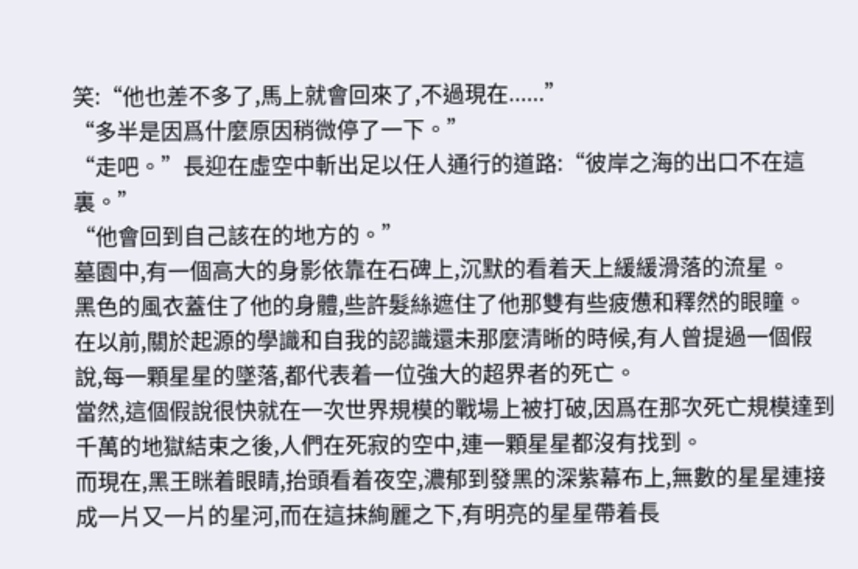笑:“他也差不多了,馬上就會回來了,不過現在......”
“多半是因爲什麼原因稍微停了一下。”
“走吧。”長迎在虛空中斬出足以任人通行的道路:“彼岸之海的出口不在這裏。”
“他會回到自己該在的地方的。”
墓園中,有一個高大的身影依靠在石碑上,沉默的看着天上緩緩滑落的流星。
黑色的風衣蓋住了他的身體,些許髮絲遮住了他那雙有些疲憊和釋然的眼瞳。
在以前,關於起源的學識和自我的認識還未那麼清晰的時候,有人曾提過一個假說,每一顆星星的墜落,都代表着一位強大的超界者的死亡。
當然,這個假說很快就在一次世界規模的戰場上被打破,因爲在那次死亡規模達到千萬的地獄結束之後,人們在死寂的空中,連一顆星星都沒有找到。
而現在,黑王眯着眼睛,抬頭看着夜空,濃郁到發黑的深紫幕布上,無數的星星連接成一片又一片的星河,而在這抹絢麗之下,有明亮的星星帶着長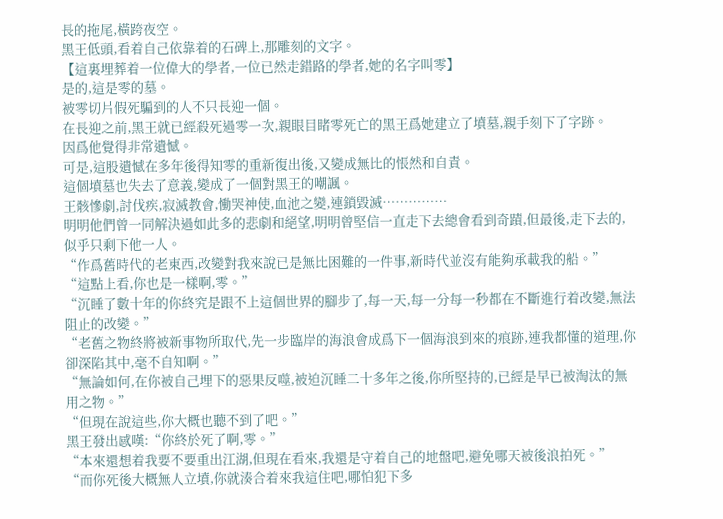長的拖尾,橫跨夜空。
黑王低頭,看着自己依靠着的石碑上,那雕刻的文字。
【這裏埋葬着一位偉大的學者,一位已然走錯路的學者,她的名字叫零】
是的,這是零的墓。
被零切片假死騙到的人不只長迎一個。
在長迎之前,黑王就已經殺死過零一次,親眼目睹零死亡的黑王爲她建立了墳墓,親手刻下了字跡。
因爲他覺得非常遺憾。
可是,這股遺憾在多年後得知零的重新復出後,又變成無比的悵然和自責。
這個墳墓也失去了意義,變成了一個對黑王的嘲諷。
王骸慘劇,討伐疾,寂滅教會,慟哭神使,血池之變,連鎖毀滅……………
明明他們曾一同解決過如此多的悲劇和絕望,明明曾堅信一直走下去總會看到奇蹟,但最後,走下去的,似乎只剩下他一人。
“作爲舊時代的老東西,改變對我來說已是無比困難的一件事,新時代並沒有能夠承載我的船。”
“這點上看,你也是一樣啊,零。”
“沉睡了數十年的你終究是跟不上這個世界的腳步了,每一天,每一分每一秒都在不斷進行着改變,無法阻止的改變。”
“老舊之物終將被新事物所取代,先一步臨岸的海浪會成爲下一個海浪到來的痕跡,連我都懂的道理,你卻深陷其中,毫不自知啊。”
“無論如何,在你被自己埋下的惡果反噬,被迫沉睡二十多年之後,你所堅持的,已經是早已被淘汰的無用之物。”
“但現在說這些,你大概也聽不到了吧。”
黑王發出感嘆:“你終於死了啊,零。”
“本來還想着我要不要重出江湖,但現在看來,我還是守着自己的地盤吧,避免哪天被後浪拍死。”
“而你死後大概無人立墳,你就湊合着來我這住吧,哪怕犯下多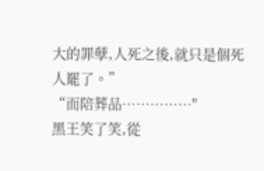大的罪孽,人死之後,就只是個死人罷了。”
“而陪葬品……………"
黑王笑了笑,從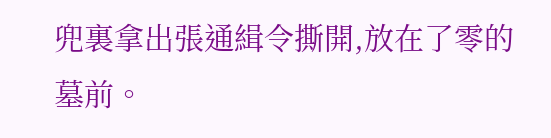兜裏拿出張通緝令撕開,放在了零的墓前。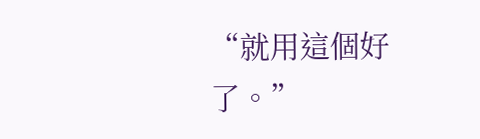“就用這個好了。”